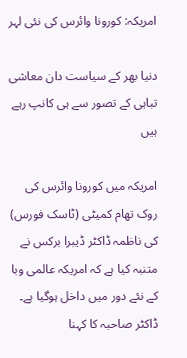امریکہ: کورونا وائرس کی نئی لہر

دنیا بھر کے سیاست دان معاشی تباہی کے تصور سے ہی کانپ رہے ہیں

امریکہ میں کورونا وائرس کی روک تھام کمیٹی (ٹاسک فورس) کی ناظمہ ڈاکٹر ڈیبرا برکس نے متنبہ کیا ہے کہ امریکہ عالمی وبا کے نئے دور میں داخل ہوگیا ہے۔ ڈاکٹر صاحبہ کا کہنا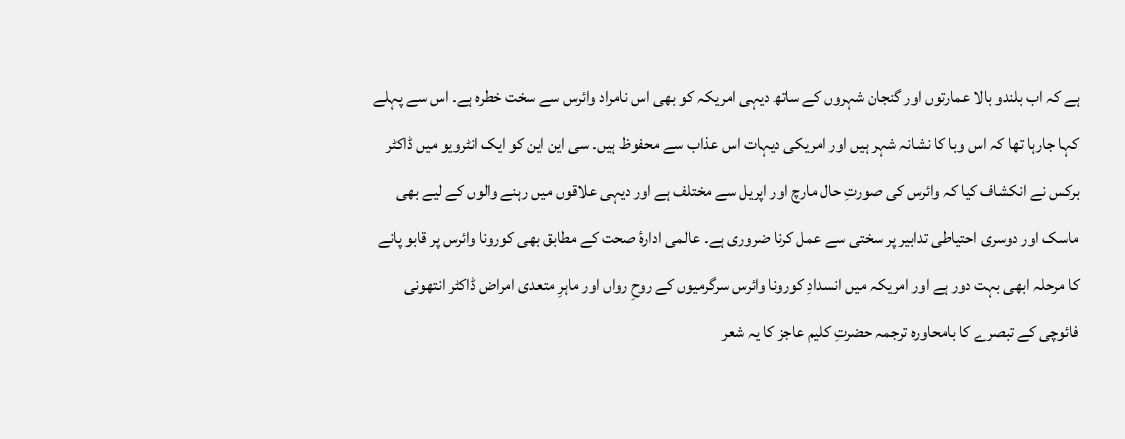ہے کہ اب بلندو بالا عمارتوں اور گنجان شہروں کے ساتھ دیہی امریکہ کو بھی اس نامراد وائرس سے سخت خطرہ ہے۔ اس سے پہلے کہا جارہا تھا کہ اس وبا کا نشانہ شہر ہیں اور امریکی دیہات اس عذاب سے محفوظ ہیں۔ سی این این کو ایک انٹرویو میں ڈاکٹر برکس نے انکشاف کیا کہ وائرس کی صورتِ حال مارچ اور اپریل سے مختلف ہے اور دیہی علاقوں میں رہنے والوں کے لیے بھی ماسک اور دوسری احتیاطی تدابیر پر سختی سے عمل کرنا ضروری ہے۔ عالمی ادارۂ صحت کے مطابق بھی کورونا وائرس پر قابو پانے کا مرحلہ ابھی بہت دور ہے اور امریکہ میں انسدادِ کورونا وائرس سرگرمیوں کے روحِ رواں اور ماہرِ متعدی امراض ڈاکٹر انتھونی فائوچی کے تبصرے کا بامحاورہ ترجمہ حضرتِ کلیم عاجز کا یہ شعر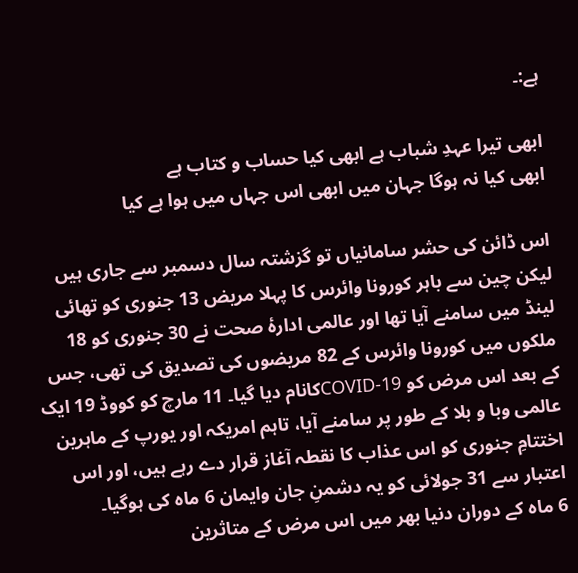ہے:۔

ابھی تیرا عہدِ شباب ہے ابھی کیا حساب و کتاب ہے
ابھی کیا نہ ہوگا جہان میں ابھی اس جہاں میں ہوا ہے کیا

اس ڈائن کی حشر سامانیاں تو گزشتہ سال دسمبر سے جاری ہیں لیکن چین سے باہر کورونا وائرس کا پہلا مریض 13 جنوری کو تھائی لینڈ میں سامنے آیا تھا اور عالمی ادارۂ صحت نے 30 جنوری کو 18 ملکوں میں کورونا وائرس کے 82 مریضوں کی تصدیق کی تھی، جس کے بعد اس مرض کو COVID-19کانام دیا گیا۔ 11 مارچ کو کووڈ 19 ایک عالمی وبا و بلا کے طور پر سامنے آیا، تاہم امریکہ اور یورپ کے ماہرین اختتامِ جنوری کو اس عذاب کا نقطہ آغاز قرار دے رہے ہیں، اور اس اعتبار سے 31 جولائی کو یہ دشمنِ جان وایمان 6 ماہ کی ہوگیا۔
6 ماہ کے دوران دنیا بھر میں اس مرض کے متاثرین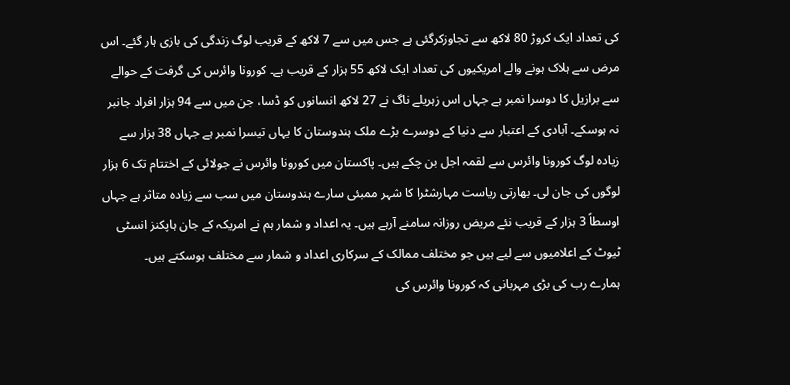کی تعداد ایک کروڑ 80 لاکھ سے تجاوزکرگئی ہے جس میں سے 7 لاکھ کے قریب لوگ زندگی کی بازی ہار گئے۔ اس مرض سے ہلاک ہونے والے امریکیوں کی تعداد ایک لاکھ 55 ہزار کے قریب ہے۔ کورونا وائرس کی گرفت کے حوالے سے برازیل کا دوسرا نمبر ہے جہاں اس زہریلے ناگ نے 27 لاکھ انسانوں کو ڈسا، جن میں سے 94 ہزار افراد جانبر نہ ہوسکے۔ آبادی کے اعتبار سے دنیا کے دوسرے بڑے ملک ہندوستان کا یہاں تیسرا نمبر ہے جہاں 38 ہزار سے زیادہ لوگ کورونا وائرس سے لقمہ اجل بن چکے ہیں۔ پاکستان میں کورونا وائرس نے جولائی کے اختتام تک 6 ہزار لوگوں کی جان لی۔ بھارتی ریاست مہارشٹرا کا شہر ممبئی سارے ہندوستان میں سب سے زیادہ متاثر ہے جہاں اوسطاً 3 ہزار کے قریب نئے مریض روزانہ سامنے آرہے ہیں۔ یہ اعداد و شمار ہم نے امریکہ کے جان ہاپکنز انسٹی ٹیوٹ کے اعلامیوں سے لیے ہیں جو مختلف ممالک کے سرکاری اعداد و شمار سے مختلف ہوسکتے ہیں۔
ہمارے رب کی بڑی مہربانی کہ کورونا وائرس کی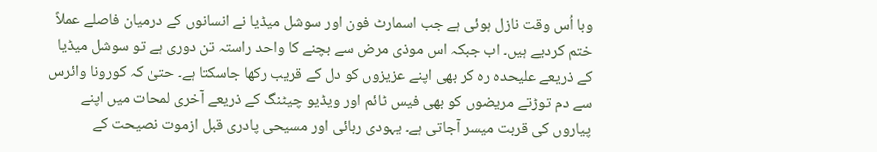وبا اُس وقت نازل ہوئی ہے جب اسمارٹ فون اور سوشل میڈیا نے انسانوں کے درمیان فاصلے عملاً ختم کردیے ہیں۔ اب جبکہ اس موذی مرض سے بچنے کا واحد راستہ تن دوری ہے تو سوشل میڈیا کے ذریعے علیحدہ رہ کر بھی اپنے عزیزوں کو دل کے قریب رکھا جاسکتا ہے۔ حتیٰ کہ کورونا وائرس سے دم توڑتے مریضوں کو بھی فیس ٹائم اور ویڈیو چیٹنگ کے ذریعے آخری لمحات میں اپنے پیاروں کی قربت میسر آجاتی ہے۔ یہودی ربائی اور مسیحی پادری قبل ازموت نصیحت کے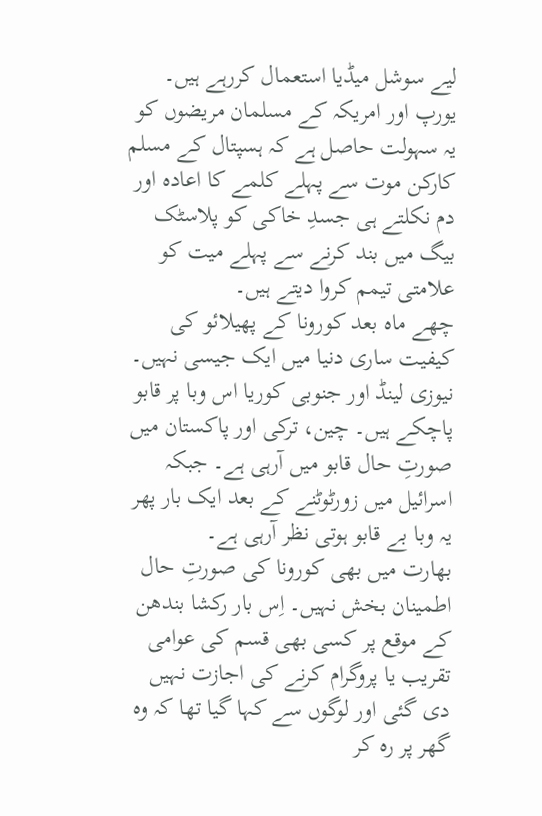لیے سوشل میڈیا استعمال کررہے ہیں۔ یورپ اور امریکہ کے مسلمان مریضوں کو یہ سہولت حاصل ہے کہ ہسپتال کے مسلم کارکن موت سے پہلے کلمے کا اعادہ اور دم نکلتے ہی جسدِ خاکی کو پلاسٹک بیگ میں بند کرنے سے پہلے میت کو علامتی تیمم کروا دیتے ہیں۔
چھے ماہ بعد کورونا کے پھیلائو کی کیفیت ساری دنیا میں ایک جیسی نہیں۔ نیوزی لینڈ اور جنوبی کوریا اس وبا پر قابو پاچکے ہیں۔ چین، ترکی اور پاکستان میں صورتِ حال قابو میں آرہی ہے۔ جبکہ اسرائیل میں زورٹوٹنے کے بعد ایک بار پھر یہ وبا بے قابو ہوتی نظر آرہی ہے۔
بھارت میں بھی کورونا کی صورتِ حال اطمینان بخش نہیں۔ اِس بار رکشا بندھن کے موقع پر کسی بھی قسم کی عوامی تقریب یا پروگرام کرنے کی اجازت نہیں دی گئی اور لوگوں سے کہا گیا تھا کہ وہ گھر پر رہ کر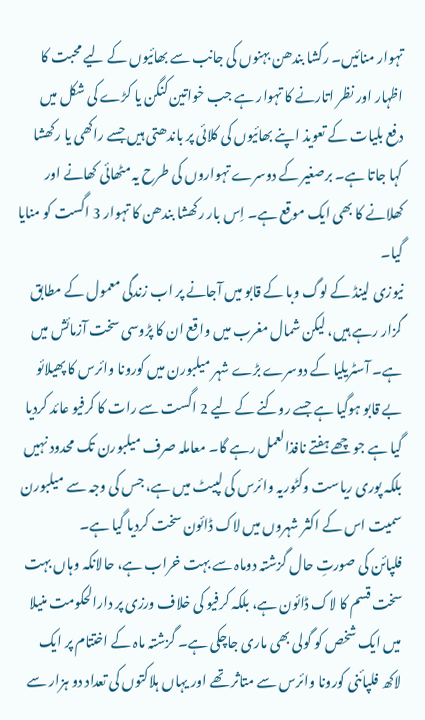تہوار منائیں۔ رکشا بندھن بہنوں کی جانب سے بھائیوں کے لیے محبت کا اظہار اور نظر اتارنے کا تہوار ہے جب خواتین کنگن یا کڑے کی شکل میں دفع بلیات کے تعویذ اپنے بھائیوں کی کلائی پر باندھتی ہیں جسے راکھی یا رکھشا کہا جاتا ہے۔ برصغیر کے دوسرے تہواروں کی طرح یہ مٹھائی کھانے اور کھلانے کا بھی ایک موقع ہے۔ اِس بار رکھشا بندھن کا تہوار 3 اگست کو منایا گیا۔
نیوزی لینڈ کے لوگ وبا کے قابو میں آجانے پر اب زندگی معمول کے مطابق گزار رہے ہیں، لیکن شمال مغرب میں واقع ان کا پڑوسی سخت آزمائش میں ہے۔ آسٹریلیا کے دوسرے بڑے شہر میلبورن میں کورونا وائرس کا پھیلائو بے قابو ہوگیا ہے جسے روکنے کے لیے 2 اگست سے رات کا کرفیو عائد کردیا گیا ہے جو چھے ہفتے نافذالعمل رہے گا۔ معاملہ صرف میلبورن تک محدود نہیں بلکہ پوری ریاست وکٹوریہ وائرس کی لپیٹ میں ہے، جس کی وجہ سے میلبورن سمیت اس کے اکثر شہروں میں لاک ڈائون سخت کردیا گیا ہے۔
فلپائن کی صورتِ حال گزشتہ دوماہ سے بہت خراب ہے، حالانکہ وہاں بہت سخت قسم کا لاک ڈائون ہے، بلکہ کرفیو کی خلاف ورزی پر دارالحکومت منیلا میں ایک شخص کو گولی بھی ماری جاچکی ہے۔ گزشتہ ماہ کے اختتام پر ایک لاکھ فلپائنی کورونا وائرس سے متاثر تھے اور یہاں ہلاکتوں کی تعداد دو ہزار سے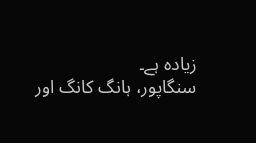زیادہ ہے۔
سنگاپور، ہانگ کانگ اور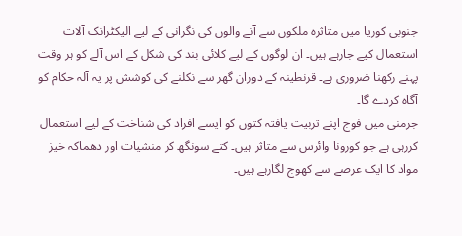جنوبی کوریا میں متاثرہ ملکوں سے آنے والوں کی نگرانی کے لیے الیکٹرانک آلات استعمال کیے جارہے ہیں۔ ان لوگوں کے لیے کلائی بند کی شکل کے اس آلے کو ہر وقت پہنے رکھنا ضروری ہے۔ قرنطینہ کے دوران گھر سے نکلنے کی کوشش پر یہ آلہ حکام کو آگاہ کردے گا۔
جرمنی میں فوج اپنے تربیت یافتہ کتوں کو ایسے افراد کی شناخت کے لیے استعمال کررہی ہے جو کورونا وائرس سے متاثر ہیں۔ کتے سونگھ کر منشیات اور دھماکہ خیز مواد کا ایک عرصے سے کھوج لگارہے ہیں۔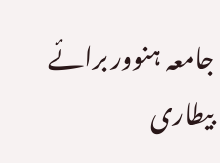جامعہ ہنوور برائے بیطاری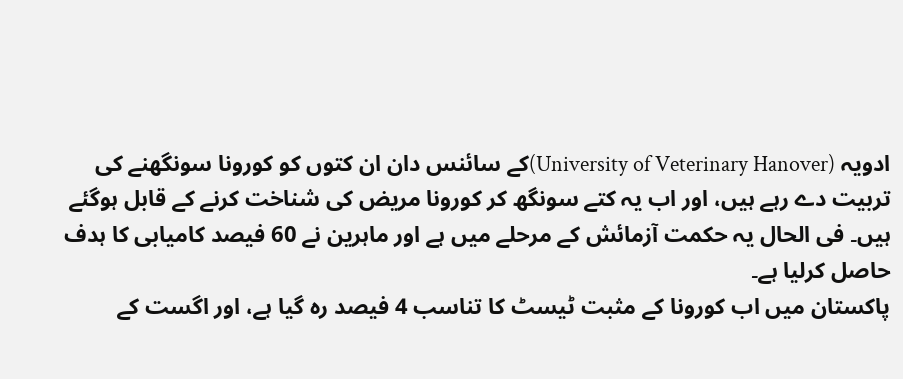ادویہ (University of Veterinary Hanover)کے سائنس دان ان کتوں کو کورونا سونگھنے کی تربیت دے رہے ہیں، اور اب یہ کتے سونگھ کر کورونا مریض کی شناخت کرنے کے قابل ہوگئے ہیں۔ فی الحال یہ حکمت آزمائش کے مرحلے میں ہے اور ماہرین نے 60 فیصد کامیابی کا ہدف حاصل کرلیا ہے۔
پاکستان میں اب کورونا کے مثبت ٹیسٹ کا تناسب 4 فیصد رہ گیا ہے، اور اگست کے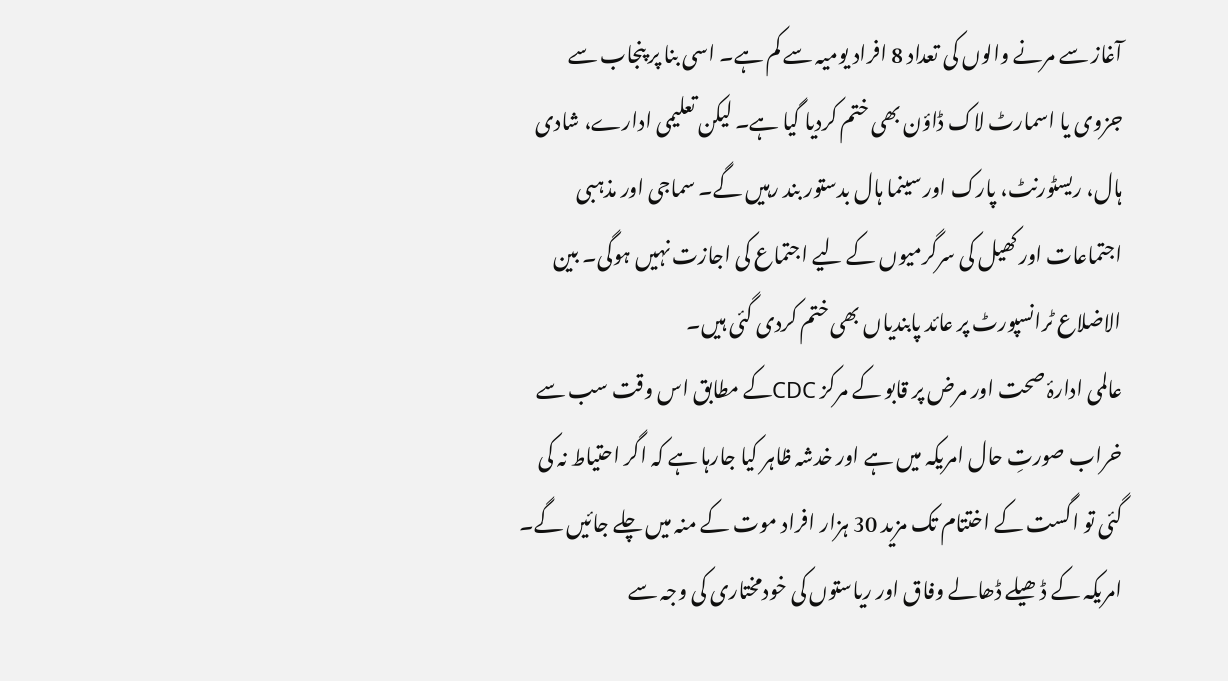آغاز سے مرنے والوں کی تعداد 8 افراد یومیہ سے کم ہے۔ اسی بنا پر پنجاب سے جزوی یا اسمارٹ لاک ڈاؤن بھی ختم کردیا گیا ہے۔ لیکن تعلیمی ادارے، شادی ہال، ریسٹورنٹ، پارک اور سینما ہال بدستور بند رہیں گے۔ سماجی اور مذہبی اجتماعات اور کھیل کی سرگرمیوں کے لیے اجتماع کی اجازت نہیں ہوگی۔ بین الاضلاع ٹرانسپورٹ پر عائد پابندیاں بھی ختم کردی گئی ہیں۔
عالمی ادارۂ صحت اور مرض پر قابو کے مرکز CDCکے مطابق اس وقت سب سے خراب صورتِ حال امریکہ میں ہے اور خدشہ ظاہر کیا جارہا ہے کہ اگر احتیاط نہ کی گئی تو اگست کے اختتام تک مزید 30 ہزار افراد موت کے منہ میں چلے جائیں گے۔ امریکہ کے ڈھیلے ڈھالے وفاق اور ریاستوں کی خودمختاری کی وجہ سے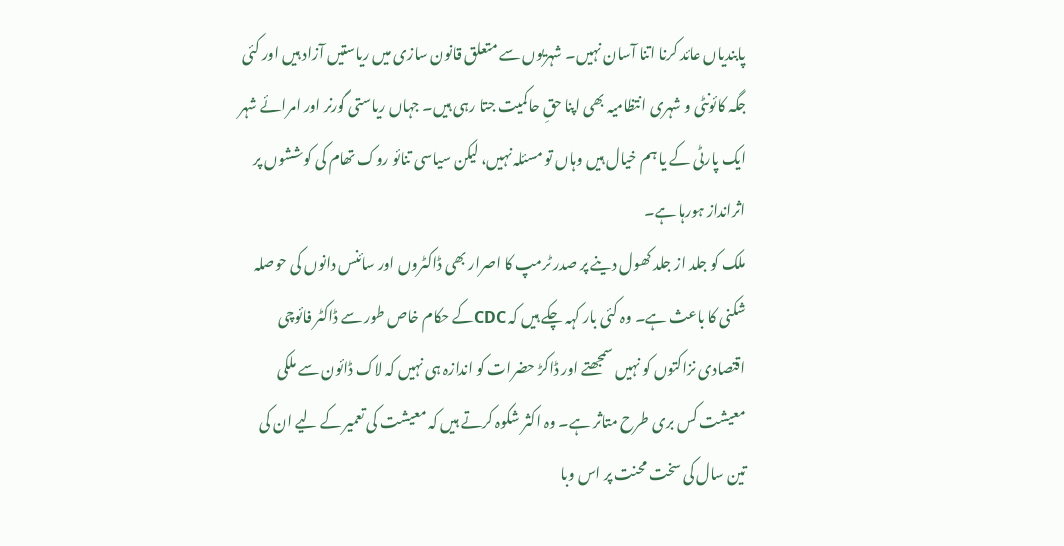پابندیاں عائد کرنا اتنا آسان نہیں۔ شہریوں سے متعلق قانون سازی میں ریاستیں آزاد ہیں اور کئی جگہ کائونٹی و شہری انتظامیہ بھی اپنا حقِ حاکمیت جتا رہی ہیں۔ جہاں ریاستی گورنر اور امرائے شہر ایک پارٹی کے یا ہم خیال ہیں وہاں تو مسئلہ نہیں، لیکن سیاسی تنائو روک تھام کی کوششوں پر اثرانداز ہورہا ہے۔
ملک کو جلد از جلد کھول دینے پر صدر ٹرمپ کا اصرار بھی ڈاکٹروں اور سائنس دانوں کی حوصلہ شکنی کا باعث ہے۔ وہ کئی بار کہہ چکے ہیں کہ CDCکے حکام خاص طور سے ڈاکٹر فائوچی اقتصادی نزاکتوں کو نہیں سمجھتے اور ڈاکڑ حضرات کو اندازہ ہی نہیں کہ لاک ڈائون سے ملکی معیشت کس بری طرح متاثر ہے۔ وہ اکثر شکوہ کرتے ہیں کہ معیشت کی تعمیر کے لیے ان کی تین سال کی سخت محنت پر اس وبا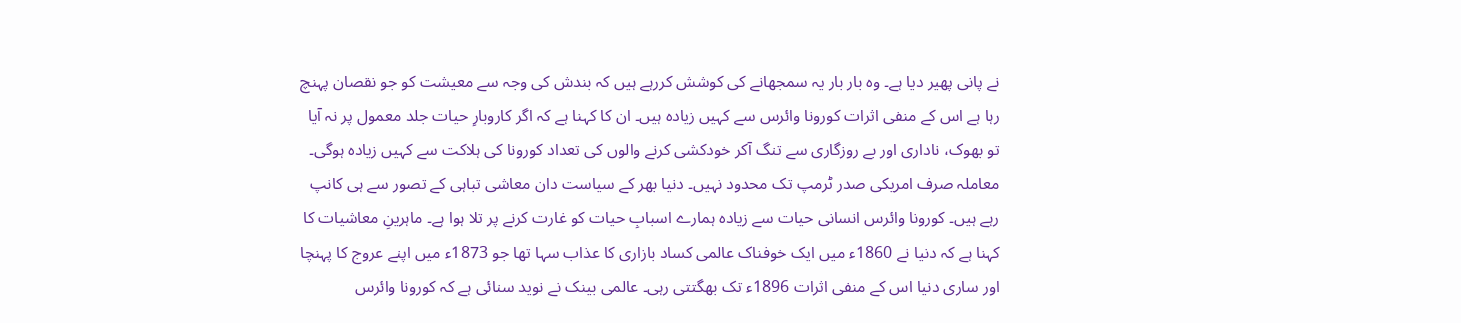نے پانی پھیر دیا ہے۔ وہ بار بار یہ سمجھانے کی کوشش کررہے ہیں کہ بندش کی وجہ سے معیشت کو جو نقصان پہنچ رہا ہے اس کے منفی اثرات کورونا وائرس سے کہیں زیادہ ہیں۔ ان کا کہنا ہے کہ اگر کاروبارِ حیات جلد معمول پر نہ آیا تو بھوک، ناداری اور بے روزگاری سے تنگ آکر خودکشی کرنے والوں کی تعداد کورونا کی ہلاکت سے کہیں زیادہ ہوگی۔
معاملہ صرف امریکی صدر ٹرمپ تک محدود نہیں۔ دنیا بھر کے سیاست دان معاشی تباہی کے تصور سے ہی کانپ رہے ہیں۔ کورونا وائرس انسانی حیات سے زیادہ ہمارے اسبابِ حیات کو غارت کرنے پر تلا ہوا ہے۔ ماہرینِ معاشیات کا کہنا ہے کہ دنیا نے 1860ء میں ایک خوفناک عالمی کساد بازاری کا عذاب سہا تھا جو 1873ء میں اپنے عروج کا پہنچا اور ساری دنیا اس کے منفی اثرات 1896ء تک بھگتتی رہی۔ عالمی بینک نے نوید سنائی ہے کہ کورونا وائرس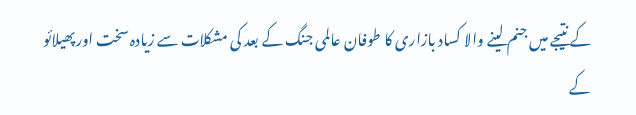کے نتیجے میں جنم لینے والا کساد بازاری کا طوفان عالمی جنگ کے بعد کی مشکلات سے زیادہ سخت اور پھیلائو کے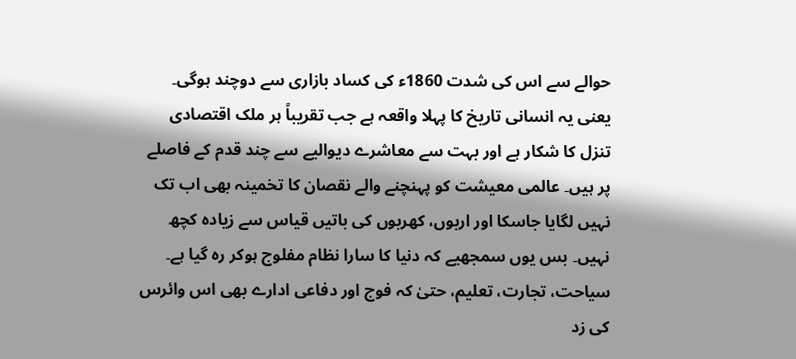حوالے سے اس کی شدت 1860ء کی کساد بازاری سے دوچند ہوگی۔ یعنی یہ انسانی تاریخ کا پہلا واقعہ ہے جب تقریباً ہر ملک اقتصادی تنزل کا شکار ہے اور بہت سے معاشرے دیوالیے سے چند قدم کے فاصلے پر ہیں۔ عالمی معیشت کو پہنچنے والے نقصان کا تخمینہ بھی اب تک نہیں لگایا جاسکا اور اربوں، کھربوں کی باتیں قیاس سے زیادہ کچھ نہیں۔ بس یوں سمجھیے کہ دنیا کا سارا نظام مفلوج ہوکر رہ گیا ہے۔ سیاحت، تجارت، تعلیم، حتیٰ کہ فوج اور دفاعی ادارے بھی اس وائرس کی زد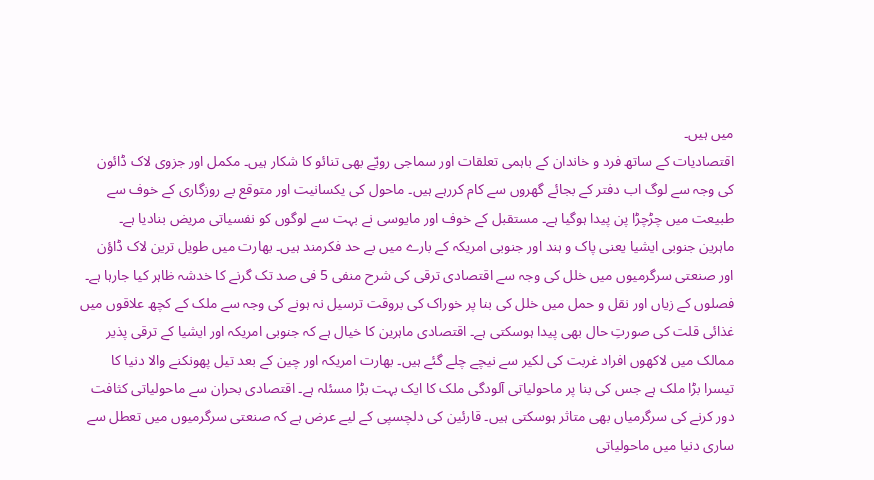میں ہیں۔
اقتصادیات کے ساتھ فرد و خاندان کے باہمی تعلقات اور سماجی رویّے بھی تنائو کا شکار ہیں۔ مکمل اور جزوی لاک ڈائون کی وجہ سے لوگ اب دفتر کے بجائے گھروں سے کام کررہے ہیں۔ ماحول کی یکسانیت اور متوقع بے روزگاری کے خوف سے طبیعت میں چڑچڑا پن پیدا ہوگیا ہے۔ مستقبل کے خوف اور مایوسی نے بہت سے لوگوں کو نفسیاتی مریض بنادیا ہے۔
ماہرین جنوبی ایشیا یعنی پاک و ہند اور جنوبی امریکہ کے بارے میں بے حد فکرمند ہیں۔ بھارت میں طویل ترین لاک ڈاؤن اور صنعتی سرگرمیوں میں خلل کی وجہ سے اقتصادی ترقی کی شرح منفی 5 فی صد تک گرنے کا خدشہ ظاہر کیا جارہا ہے۔ فصلوں کے زیاں اور نقل و حمل میں خلل کی بنا پر خوراک کی بروقت ترسیل نہ ہونے کی وجہ سے ملک کے کچھ علاقوں میں غذائی قلت کی صورتِ حال بھی پیدا ہوسکتی ہے۔ اقتصادی ماہرین کا خیال ہے کہ جنوبی امریکہ اور ایشیا کے ترقی پذیر ممالک میں لاکھوں افراد غربت کی لکیر سے نیچے چلے گئے ہیں۔ بھارت امریکہ اور چین کے بعد تیل پھونکنے والا دنیا کا تیسرا بڑا ملک ہے جس کی بنا پر ماحولیاتی آلودگی ملک کا ایک بہت بڑا مسئلہ ہے۔ اقتصادی بحران سے ماحولیاتی کثافت دور کرنے کی سرگرمیاں بھی متاثر ہوسکتی ہیں۔ قارئین کی دلچسپی کے لیے عرض ہے کہ صنعتی سرگرمیوں میں تعطل سے ساری دنیا میں ماحولیاتی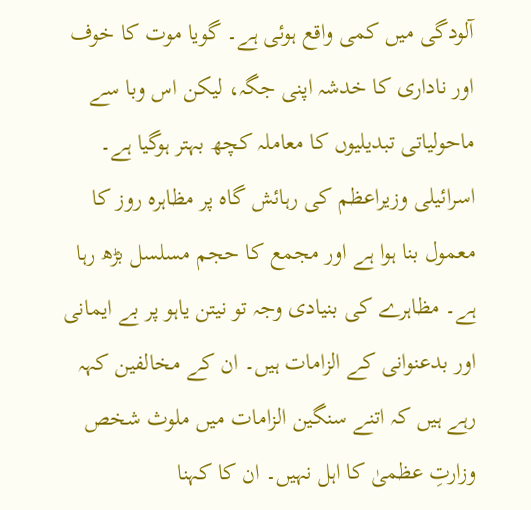آلودگی میں کمی واقع ہوئی ہے۔ گویا موت کا خوف اور ناداری کا خدشہ اپنی جگہ، لیکن اس وبا سے ماحولیاتی تبدیلیوں کا معاملہ کچھ بہتر ہوگیا ہے۔
اسرائیلی وزیراعظم کی رہائش گاہ پر مظاہرہ روز کا معمول بنا ہوا ہے اور مجمع کا حجم مسلسل بڑھ رہا ہے۔ مظاہرے کی بنیادی وجہ تو نیتن یاہو پر بے ایمانی اور بدعنوانی کے الزامات ہیں۔ ان کے مخالفین کہہ رہے ہیں کہ اتنے سنگین الزامات میں ملوث شخص وزارتِ عظمیٰ کا اہل نہیں۔ ان کا کہنا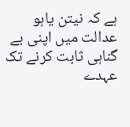ہے کہ نیتن یاہو عدالت میں اپنی بے گناہی ثابت کرنے تک عہدے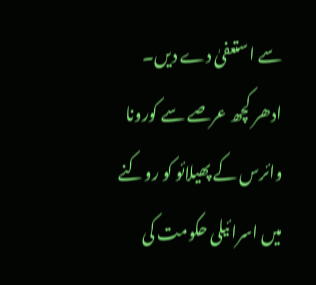سے استعفیٰ دے دیں۔ ادھر کچھ عرصے سے کورونا وائرس کے پھیلائو کو روکنے میں اسرائیلی حکومت کی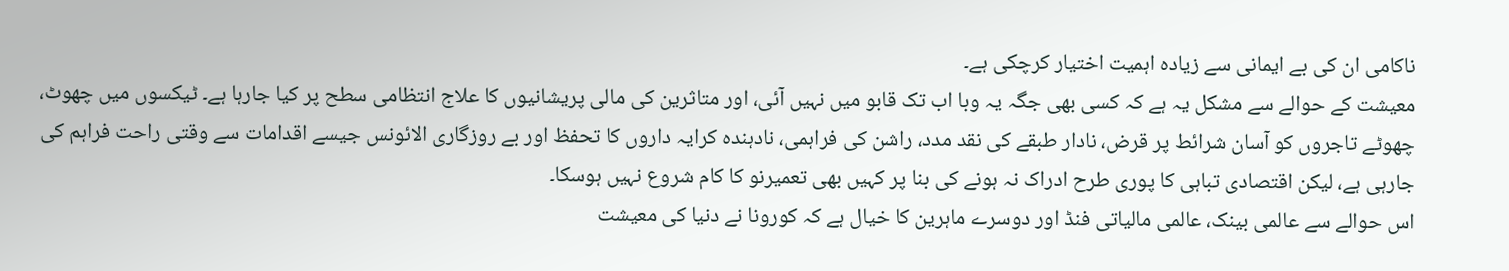ناکامی ان کی بے ایمانی سے زیادہ اہمیت اختیار کرچکی ہے۔
معیشت کے حوالے سے مشکل یہ ہے کہ کسی بھی جگہ یہ وبا اب تک قابو میں نہیں آئی، اور متاثرین کی مالی پریشانیوں کا علاج انتظامی سطح پر کیا جارہا ہے۔ ٹیکسوں میں چھوٹ، چھوٹے تاجروں کو آسان شرائط پر قرض، نادار طبقے کی نقد مدد، راشن کی فراہمی، نادہندہ کرایہ داروں کا تحفظ اور بے روزگاری الائونس جیسے اقدامات سے وقتی راحت فراہم کی جارہی ہے، لیکن اقتصادی تباہی کا پوری طرح ادراک نہ ہونے کی بنا پر کہیں بھی تعمیرنو کا کام شروع نہیں ہوسکا۔
اس حوالے سے عالمی بینک، عالمی مالیاتی فنڈ اور دوسرے ماہرین کا خیال ہے کہ کورونا نے دنیا کی معیشت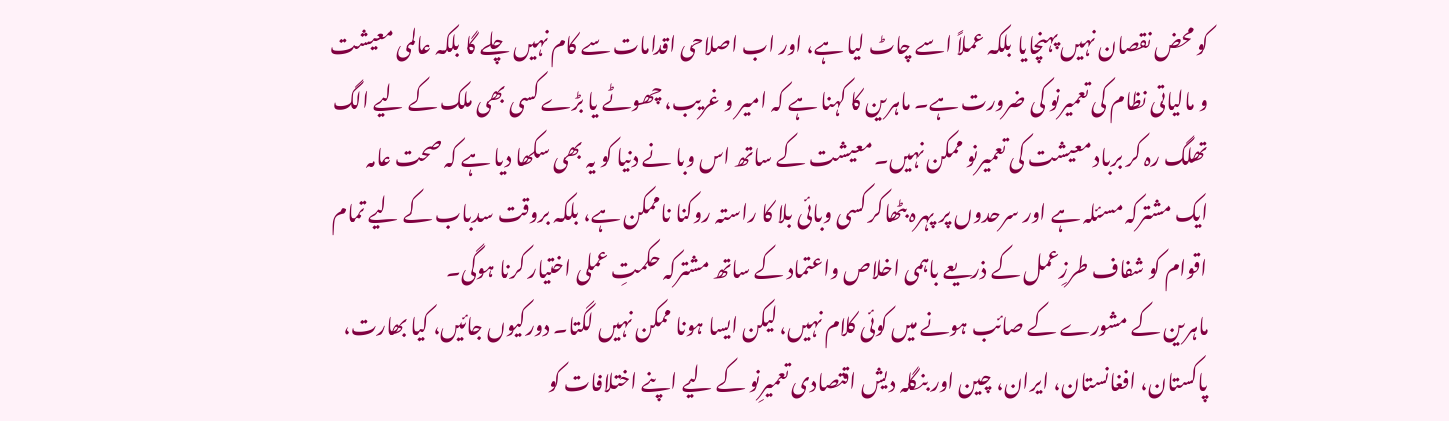کو محض نقصان نہیں پہنچایا بلکہ عملاً اسے چاٹ لیا ہے، اور اب اصلاحی اقدامات سے کام نہیں چلے گا بلکہ عالمی معیشت و مالیاتی نظام کی تعمیرنو کی ضرورت ہے۔ ماہرین کا کہنا ہے کہ امیر و غریب، چھوٹے یا بڑے کسی بھی ملک کے لیے الگ تھلگ رہ کر برباد معیشت کی تعمیرنو ممکن نہیں۔ معیشت کے ساتھ اس وبا نے دنیا کو یہ بھی سکھا دیا ہے کہ صحت عامہ ایک مشترکہ مسئلہ ہے اور سرحدوں پر پہرہ بٹھاکر کسی وبائی بلا کا راستہ روکنا ناممکن ہے، بلکہ بروقت سدباب کے لیے تمام اقوام کو شفاف طرزِعمل کے ذریعے باہمی اخلاص واعتماد کے ساتھ مشترکہ حکمتِ عملی اختیار کرنا ہوگی۔
ماہرین کے مشورے کے صائب ہونے میں کوئی کلام نہیں، لیکن ایسا ہونا ممکن نہیں لگتا۔ دورکیوں جائیں، کیا بھارت، پاکستان، افغانستان، ایران، چین اور بنگلہ دیش اقتصادی تعمیرِنو کے لیے اپنے اختلافات کو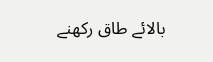بالائے طاق رکھنے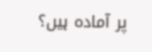پر آمادہ ہیں؟